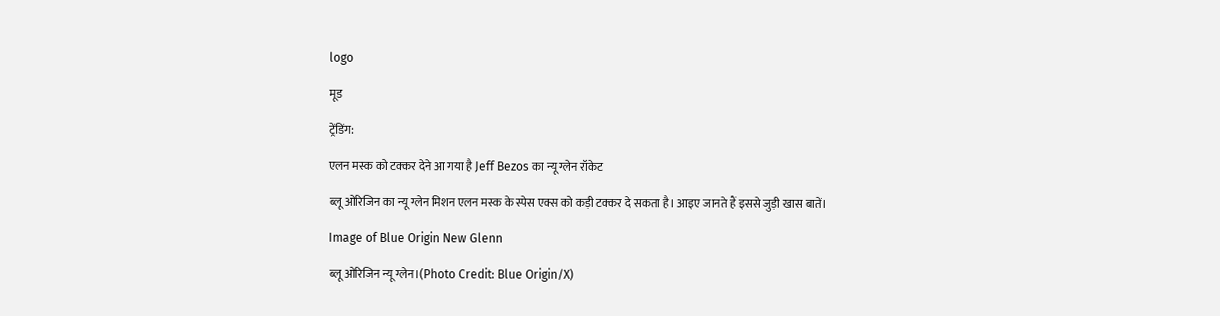logo

मूड

ट्रेंडिंग:

एलन मस्क को टक्कर देने आ गया है Jeff Bezos का न्यू ग्लेन रॉकेट

ब्लू ओरिजिन का न्यू ग्लेन मिशन एलन मस्क के स्पेस एक्स को कड़ी टक्कर दे सकता है। आइए जानते हैं इससे जुड़ी खास बातें।

Image of Blue Origin New Glenn

ब्लू ओरिजिन न्यू ग्लेन।(Photo Credit: Blue Origin/X)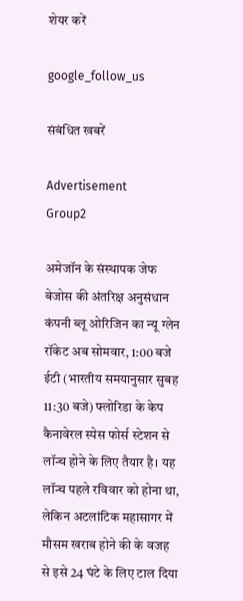शेयर करें

google_follow_us

संबंधित खबरें

Advertisement
Group2

अमेजॉन के संस्थापक जेफ बेजोस की अंतरिक्ष अनुसंधान कंपनी ब्लू ओरिजिन का न्यू ग्लेन रॉकेट अब सोमवार, 1:00 बजे ईटी (भारतीय समयानुसार सुबह 11:30 बजे) फ्लोरिडा के केप कैनावेरल स्पेस फोर्स स्टेशन से लॉन्च होने के लिए तैयार है। यह लॉन्च पहले रविवार को होना था, लेकिन अटलांटिक महासागर में मौसम खराब होने की के वजह से इसे 24 घंटे के लिए टाल दिया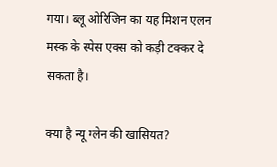गया। ब्लू ओरिजिन का यह मिशन एलन मस्क के स्पेस एक्स को कड़ी टक्कर दे सकता है।

क्या है न्यू ग्लेन की खासियत?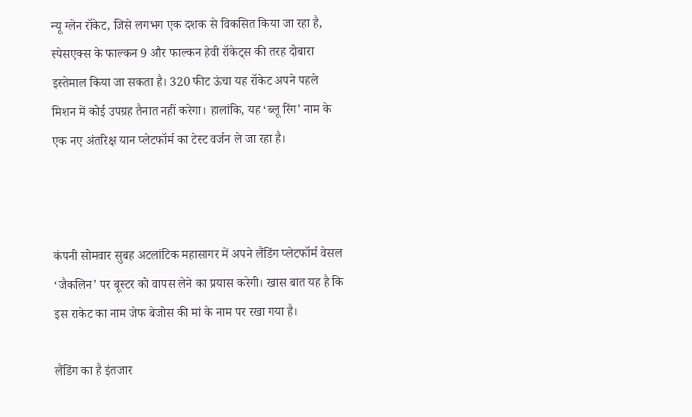न्यू ग्लेन रॉकेट, जिसे लगभग एक दशक से विकसित किया जा रहा है, स्पेसएक्स के फाल्कन 9 और फाल्कन हेवी रॉकेट्स की तरह दोबारा इस्तेमाल किया जा सकता है। 320 फीट ऊंचा यह रॉकेट अपने पहले मिशन में कोई उपग्रह तैनात नहीं करेगा। हालांकि, यह ‘ब्लू रिंग’ नाम के एक नए अंतरिक्ष यान प्लेटफॉर्म का टेस्ट वर्जन ले जा रहा है।



कंपनी सोमवार सुबह अटलांटिक महासागर में अपने लैंडिंग प्लेटफॉर्म वेसल ‘जैकलिन’ पर बूस्टर को वापस लेने का प्रयास करेगी। खास बात यह है कि इस राकेट का नाम जेफ बेजोस की मां के नाम पर रखा गया है।

लैंडिंग का है इंतजार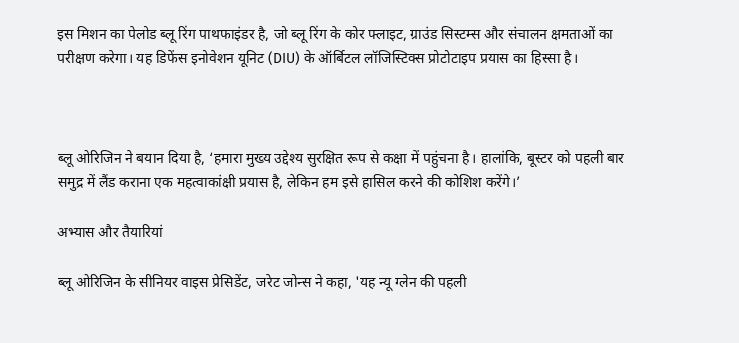इस मिशन का पेलोड ब्लू रिंग पाथफाइंडर है, जो ब्लू रिंग के कोर फ्लाइट, ग्राउंड सिस्टम्स और संचालन क्षमताओं का परीक्षण करेगा। यह डिफेंस इनोवेशन यूनिट (DIU) के ऑर्बिटल लॉजिस्टिक्स प्रोटोटाइप प्रयास का हिस्सा है।



ब्लू ओरिजिन ने बयान दिया है, ‘हमारा मुख्य उद्देश्य सुरक्षित रूप से कक्षा में पहुंचना है। हालांकि, बूस्टर को पहली बार समुद्र में लैंड कराना एक महत्वाकांक्षी प्रयास है, लेकिन हम इसे हासिल करने की कोशिश करेंगे।’

अभ्यास और तैयारियां

ब्लू ओरिजिन के सीनियर वाइस प्रेसिडेंट, जरेट जोन्स ने कहा, 'यह न्यू ग्लेन की पहली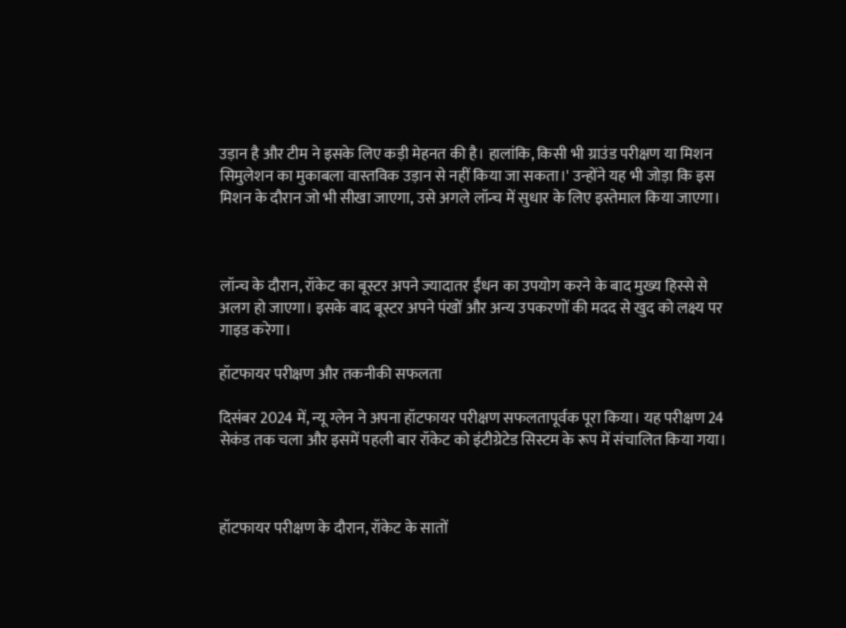उड़ान है और टीम ने इसके लिए कड़ी मेहनत की है। हालांकि, किसी भी ग्राउंड परीक्षण या मिशन सिमुलेशन का मुकाबला वास्तविक उड़ान से नहीं किया जा सकता।' उन्होंने यह भी जोड़ा कि इस मिशन के दौरान जो भी सीखा जाएगा, उसे अगले लॉन्च में सुधार के लिए इस्तेमाल किया जाएगा।



लॉन्च के दौरान, रॉकेट का बूस्टर अपने ज्यादातर ईंधन का उपयोग करने के बाद मुख्य हिस्से से अलग हो जाएगा। इसके बाद बूस्टर अपने पंखों और अन्य उपकरणों की मदद से खुद को लक्ष्य पर गाइड करेगा।

हॉटफायर परीक्षण और तकनीकी सफलता

दिसंबर 2024 में, न्यू ग्लेन ने अपना हॉटफायर परीक्षण सफलतापूर्वक पूरा किया। यह परीक्षण 24 सेकंड तक चला और इसमें पहली बार रॉकेट को इंटीग्रेटेड सिस्टम के रूप में संचालित किया गया।



हॉटफायर परीक्षण के दौरान, रॉकेट के सातों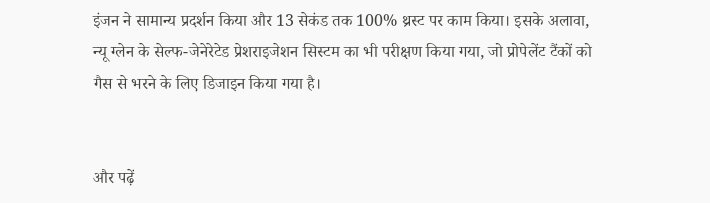इंजन ने सामान्य प्रदर्शन किया और 13 सेकंड तक 100% थ्रस्ट पर काम किया। इसके अलावा, न्यू ग्लेन के सेल्फ-जेनेरेटेड प्रेशराइजेशन सिस्टम का भी परीक्षण किया गया, जो प्रोपेलेंट टैंकों को गैस से भरने के लिए डिजाइन किया गया है।


और पढ़ें